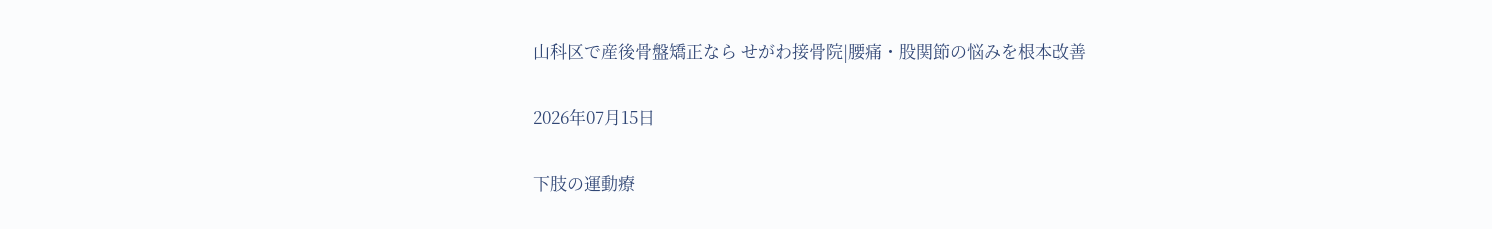山科区で産後骨盤矯正なら せがわ接骨院|腰痛・股関節の悩みを根本改善

2026年07月15日

下肢の運動療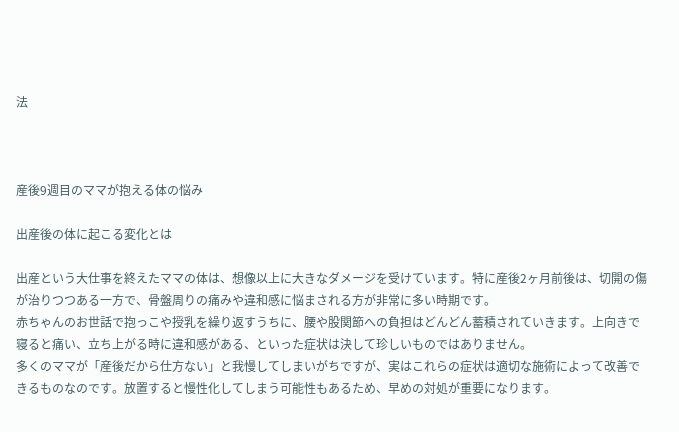法



産後9週目のママが抱える体の悩み

出産後の体に起こる変化とは

出産という大仕事を終えたママの体は、想像以上に大きなダメージを受けています。特に産後2ヶ月前後は、切開の傷が治りつつある一方で、骨盤周りの痛みや違和感に悩まされる方が非常に多い時期です。
赤ちゃんのお世話で抱っこや授乳を繰り返すうちに、腰や股関節への負担はどんどん蓄積されていきます。上向きで寝ると痛い、立ち上がる時に違和感がある、といった症状は決して珍しいものではありません。
多くのママが「産後だから仕方ない」と我慢してしまいがちですが、実はこれらの症状は適切な施術によって改善できるものなのです。放置すると慢性化してしまう可能性もあるため、早めの対処が重要になります。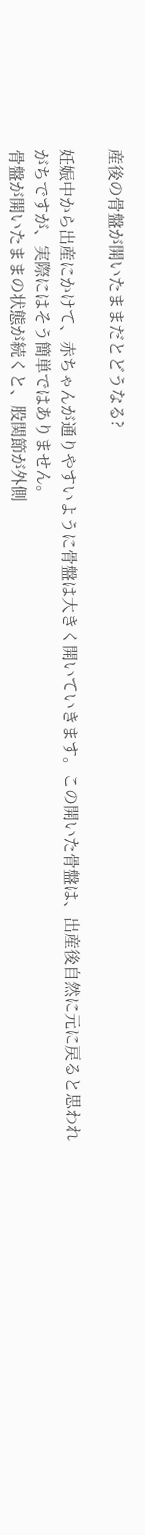産後の骨盤が開いたままだとどうなる?

妊娠中から出産にかけて、赤ちゃんが通りやすいように骨盤は大きく開いていきます。この開いた骨盤は、出産後自然に元に戻ると思われがちですが、実際にはそう簡単ではありません。
骨盤が開いたままの状態が続くと、股関節が外側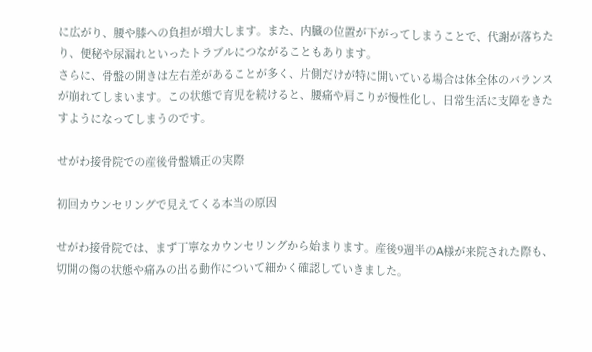に広がり、腰や膝への負担が増大します。また、内臓の位置が下がってしまうことで、代謝が落ちたり、便秘や尿漏れといったトラブルにつながることもあります。
さらに、骨盤の開きは左右差があることが多く、片側だけが特に開いている場合は体全体のバランスが崩れてしまいます。この状態で育児を続けると、腰痛や肩こりが慢性化し、日常生活に支障をきたすようになってしまうのです。

せがわ接骨院での産後骨盤矯正の実際

初回カウンセリングで見えてくる本当の原因

せがわ接骨院では、まず丁寧なカウンセリングから始まります。産後9週半のA様が来院された際も、切開の傷の状態や痛みの出る動作について細かく確認していきました。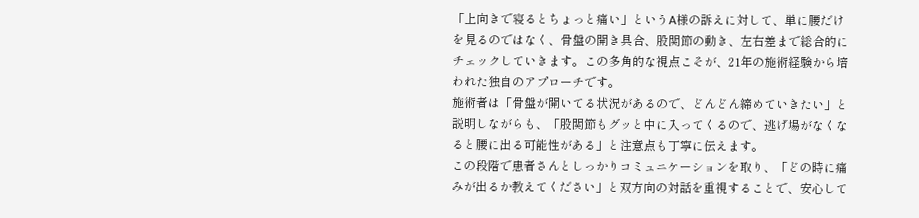「上向きで寝るとちょっと痛い」というA様の訴えに対して、単に腰だけを見るのではなく、骨盤の開き具合、股関節の動き、左右差まで総合的にチェックしていきます。この多角的な視点こそが、21年の施術経験から培われた独自のアプローチです。
施術者は「骨盤が開いてる状況があるので、どんどん締めていきたい」と説明しながらも、「股関節もグッと中に入ってくるので、逃げ場がなくなると腰に出る可能性がある」と注意点も丁寧に伝えます。
この段階で患者さんとしっかりコミュニケーションを取り、「どの時に痛みが出るか教えてください」と双方向の対話を重視することで、安心して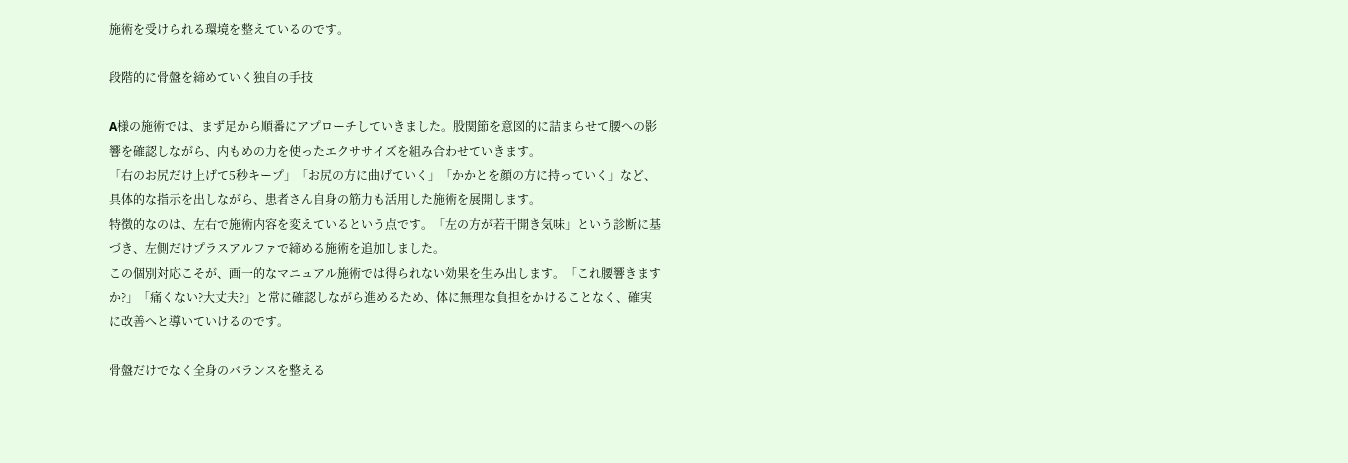施術を受けられる環境を整えているのです。

段階的に骨盤を締めていく独自の手技

A様の施術では、まず足から順番にアプローチしていきました。股関節を意図的に詰まらせて腰への影響を確認しながら、内もめの力を使ったエクササイズを組み合わせていきます。
「右のお尻だけ上げて5秒キープ」「お尻の方に曲げていく」「かかとを顔の方に持っていく」など、具体的な指示を出しながら、患者さん自身の筋力も活用した施術を展開します。
特徴的なのは、左右で施術内容を変えているという点です。「左の方が若干開き気味」という診断に基づき、左側だけプラスアルファで締める施術を追加しました。
この個別対応こそが、画一的なマニュアル施術では得られない効果を生み出します。「これ腰響きますか?」「痛くない?大丈夫?」と常に確認しながら進めるため、体に無理な負担をかけることなく、確実に改善へと導いていけるのです。

骨盤だけでなく全身のバランスを整える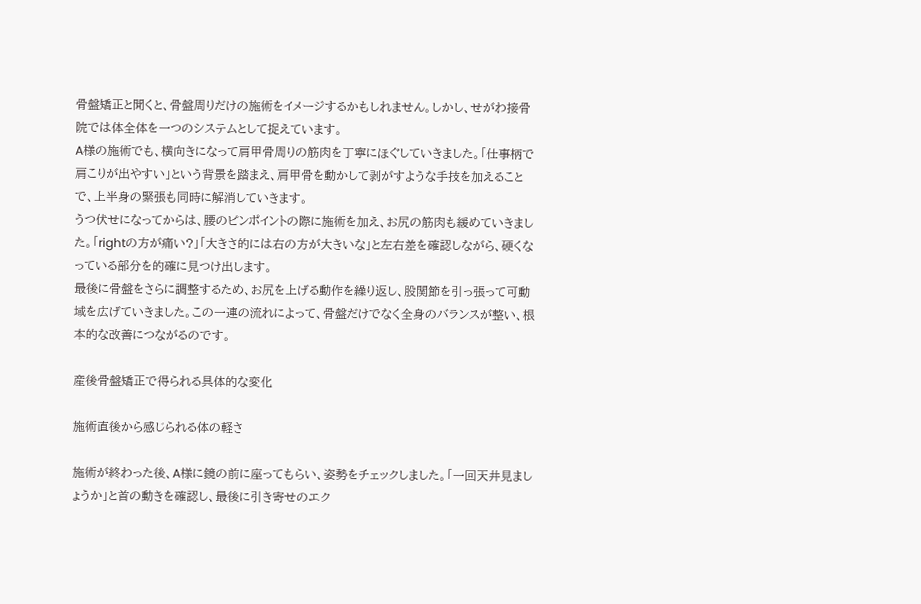骨盤矯正と聞くと、骨盤周りだけの施術をイメージするかもしれません。しかし、せがわ接骨院では体全体を一つのシステムとして捉えています。
A様の施術でも、横向きになって肩甲骨周りの筋肉を丁寧にほぐしていきました。「仕事柄で肩こりが出やすい」という背景を踏まえ、肩甲骨を動かして剥がすような手技を加えることで、上半身の緊張も同時に解消していきます。
うつ伏せになってからは、腰のピンポイントの際に施術を加え、お尻の筋肉も緩めていきました。「rightの方が痛い?」「大きさ的には右の方が大きいな」と左右差を確認しながら、硬くなっている部分を的確に見つけ出します。
最後に骨盤をさらに調整するため、お尻を上げる動作を繰り返し、股関節を引っ張って可動域を広げていきました。この一連の流れによって、骨盤だけでなく全身のバランスが整い、根本的な改善につながるのです。

産後骨盤矯正で得られる具体的な変化

施術直後から感じられる体の軽さ

施術が終わった後、A様に鏡の前に座ってもらい、姿勢をチェックしました。「一回天井見ましょうか」と首の動きを確認し、最後に引き寄せのエク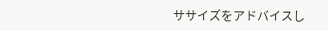ササイズをアドバイスし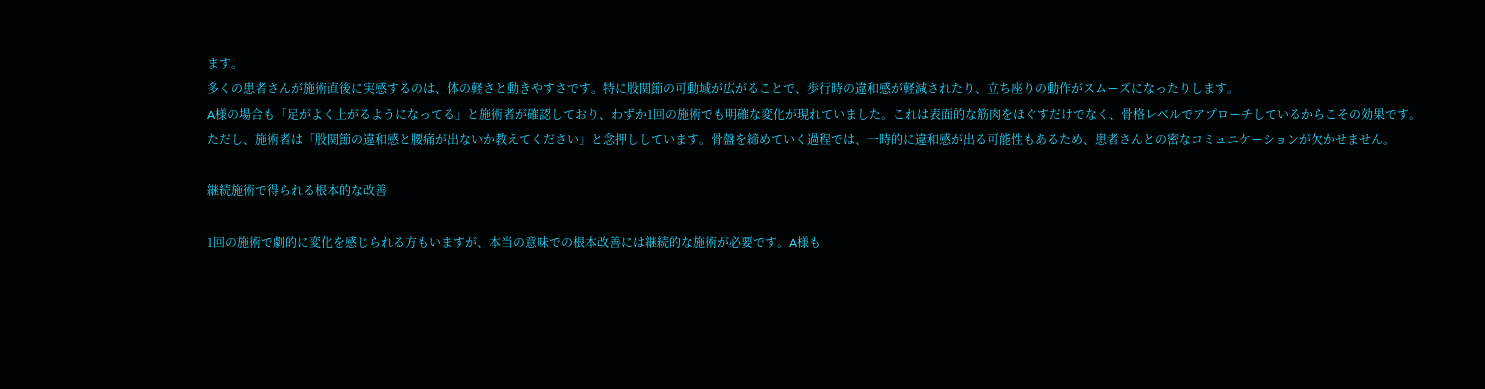ます。
多くの患者さんが施術直後に実感するのは、体の軽さと動きやすさです。特に股関節の可動域が広がることで、歩行時の違和感が軽減されたり、立ち座りの動作がスムーズになったりします。
A様の場合も「足がよく上がるようになってる」と施術者が確認しており、わずか1回の施術でも明確な変化が現れていました。これは表面的な筋肉をほぐすだけでなく、骨格レベルでアプローチしているからこその効果です。
ただし、施術者は「股関節の違和感と腰痛が出ないか教えてください」と念押ししています。骨盤を締めていく過程では、一時的に違和感が出る可能性もあるため、患者さんとの密なコミュニケーションが欠かせません。

継続施術で得られる根本的な改善

1回の施術で劇的に変化を感じられる方もいますが、本当の意味での根本改善には継続的な施術が必要です。A様も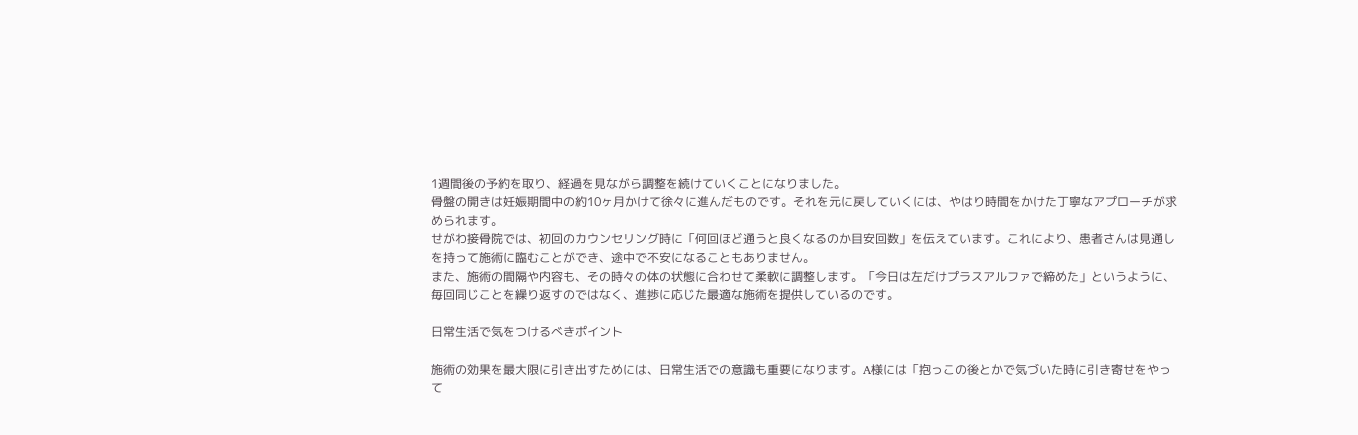1週間後の予約を取り、経過を見ながら調整を続けていくことになりました。
骨盤の開きは妊娠期間中の約10ヶ月かけて徐々に進んだものです。それを元に戻していくには、やはり時間をかけた丁寧なアプローチが求められます。
せがわ接骨院では、初回のカウンセリング時に「何回ほど通うと良くなるのか目安回数」を伝えています。これにより、患者さんは見通しを持って施術に臨むことができ、途中で不安になることもありません。
また、施術の間隔や内容も、その時々の体の状態に合わせて柔軟に調整します。「今日は左だけプラスアルファで締めた」というように、毎回同じことを繰り返すのではなく、進捗に応じた最適な施術を提供しているのです。

日常生活で気をつけるべきポイント

施術の効果を最大限に引き出すためには、日常生活での意識も重要になります。A様には「抱っこの後とかで気づいた時に引き寄せをやって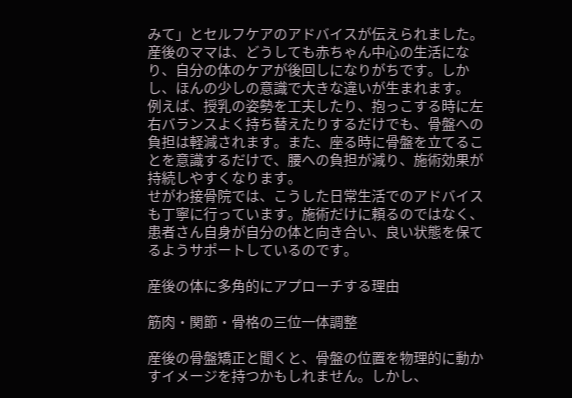みて」とセルフケアのアドバイスが伝えられました。
産後のママは、どうしても赤ちゃん中心の生活になり、自分の体のケアが後回しになりがちです。しかし、ほんの少しの意識で大きな違いが生まれます。
例えば、授乳の姿勢を工夫したり、抱っこする時に左右バランスよく持ち替えたりするだけでも、骨盤への負担は軽減されます。また、座る時に骨盤を立てることを意識するだけで、腰への負担が減り、施術効果が持続しやすくなります。
せがわ接骨院では、こうした日常生活でのアドバイスも丁寧に行っています。施術だけに頼るのではなく、患者さん自身が自分の体と向き合い、良い状態を保てるようサポートしているのです。

産後の体に多角的にアプローチする理由

筋肉・関節・骨格の三位一体調整

産後の骨盤矯正と聞くと、骨盤の位置を物理的に動かすイメージを持つかもしれません。しかし、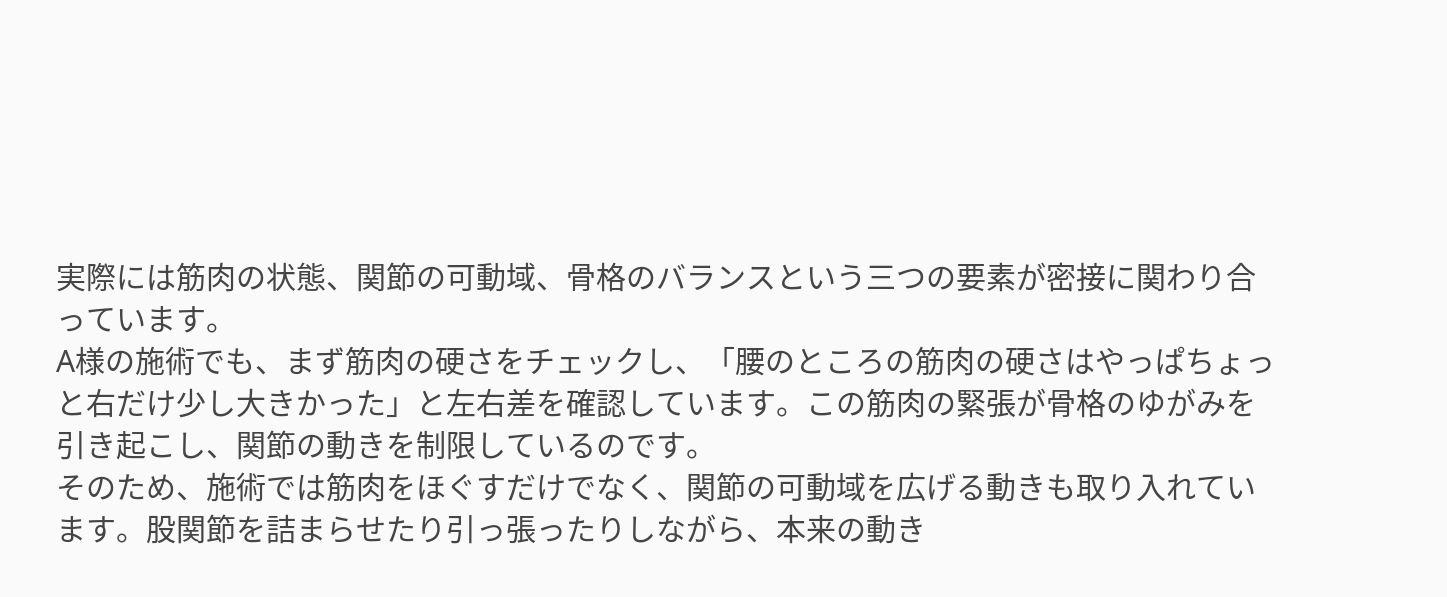実際には筋肉の状態、関節の可動域、骨格のバランスという三つの要素が密接に関わり合っています。
A様の施術でも、まず筋肉の硬さをチェックし、「腰のところの筋肉の硬さはやっぱちょっと右だけ少し大きかった」と左右差を確認しています。この筋肉の緊張が骨格のゆがみを引き起こし、関節の動きを制限しているのです。
そのため、施術では筋肉をほぐすだけでなく、関節の可動域を広げる動きも取り入れています。股関節を詰まらせたり引っ張ったりしながら、本来の動き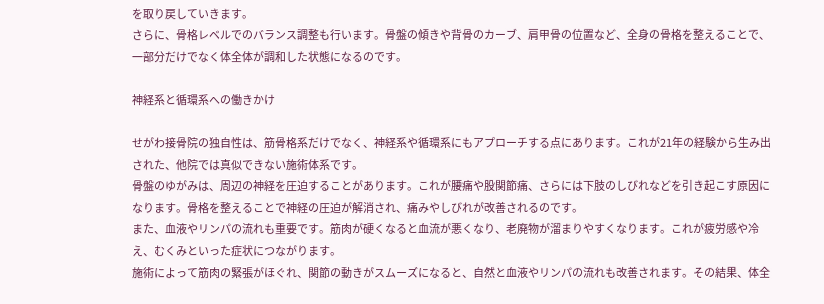を取り戻していきます。
さらに、骨格レベルでのバランス調整も行います。骨盤の傾きや背骨のカーブ、肩甲骨の位置など、全身の骨格を整えることで、一部分だけでなく体全体が調和した状態になるのです。

神経系と循環系への働きかけ

せがわ接骨院の独自性は、筋骨格系だけでなく、神経系や循環系にもアプローチする点にあります。これが21年の経験から生み出された、他院では真似できない施術体系です。
骨盤のゆがみは、周辺の神経を圧迫することがあります。これが腰痛や股関節痛、さらには下肢のしびれなどを引き起こす原因になります。骨格を整えることで神経の圧迫が解消され、痛みやしびれが改善されるのです。
また、血液やリンパの流れも重要です。筋肉が硬くなると血流が悪くなり、老廃物が溜まりやすくなります。これが疲労感や冷え、むくみといった症状につながります。
施術によって筋肉の緊張がほぐれ、関節の動きがスムーズになると、自然と血液やリンパの流れも改善されます。その結果、体全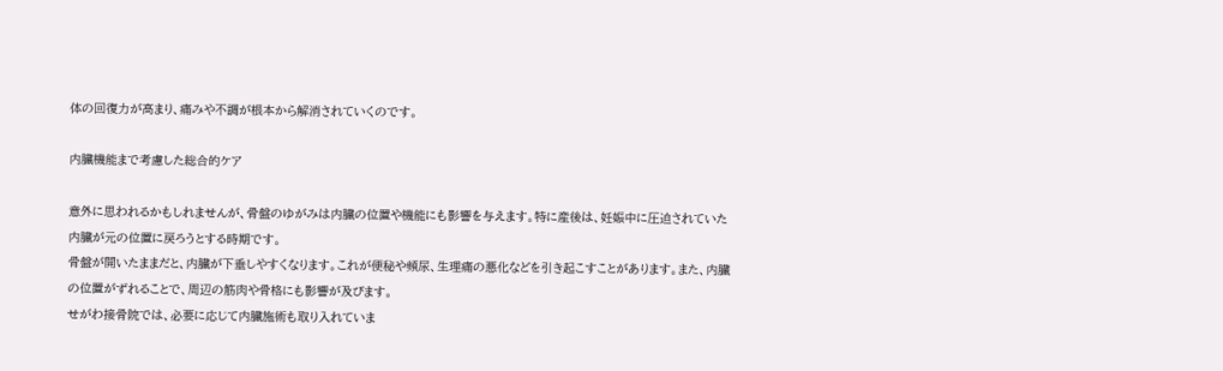体の回復力が高まり、痛みや不調が根本から解消されていくのです。

内臓機能まで考慮した総合的ケア

意外に思われるかもしれませんが、骨盤のゆがみは内臓の位置や機能にも影響を与えます。特に産後は、妊娠中に圧迫されていた内臓が元の位置に戻ろうとする時期です。
骨盤が開いたままだと、内臓が下垂しやすくなります。これが便秘や頻尿、生理痛の悪化などを引き起こすことがあります。また、内臓の位置がずれることで、周辺の筋肉や骨格にも影響が及びます。
せがわ接骨院では、必要に応じて内臓施術も取り入れていま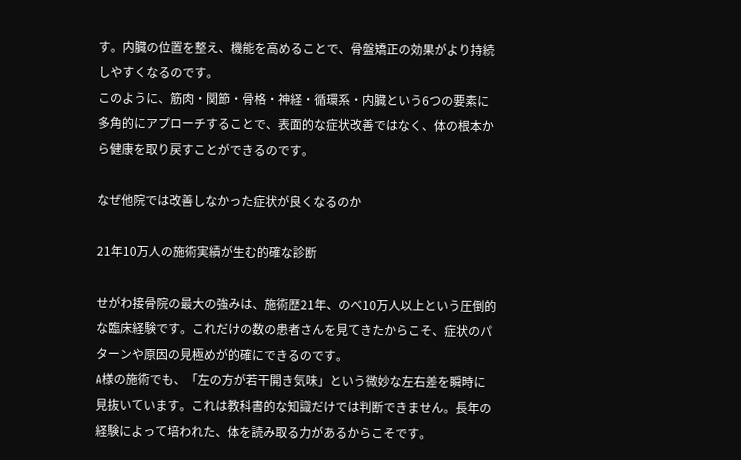す。内臓の位置を整え、機能を高めることで、骨盤矯正の効果がより持続しやすくなるのです。
このように、筋肉・関節・骨格・神経・循環系・内臓という6つの要素に多角的にアプローチすることで、表面的な症状改善ではなく、体の根本から健康を取り戻すことができるのです。

なぜ他院では改善しなかった症状が良くなるのか

21年10万人の施術実績が生む的確な診断

せがわ接骨院の最大の強みは、施術歴21年、のべ10万人以上という圧倒的な臨床経験です。これだけの数の患者さんを見てきたからこそ、症状のパターンや原因の見極めが的確にできるのです。
A様の施術でも、「左の方が若干開き気味」という微妙な左右差を瞬時に見抜いています。これは教科書的な知識だけでは判断できません。長年の経験によって培われた、体を読み取る力があるからこそです。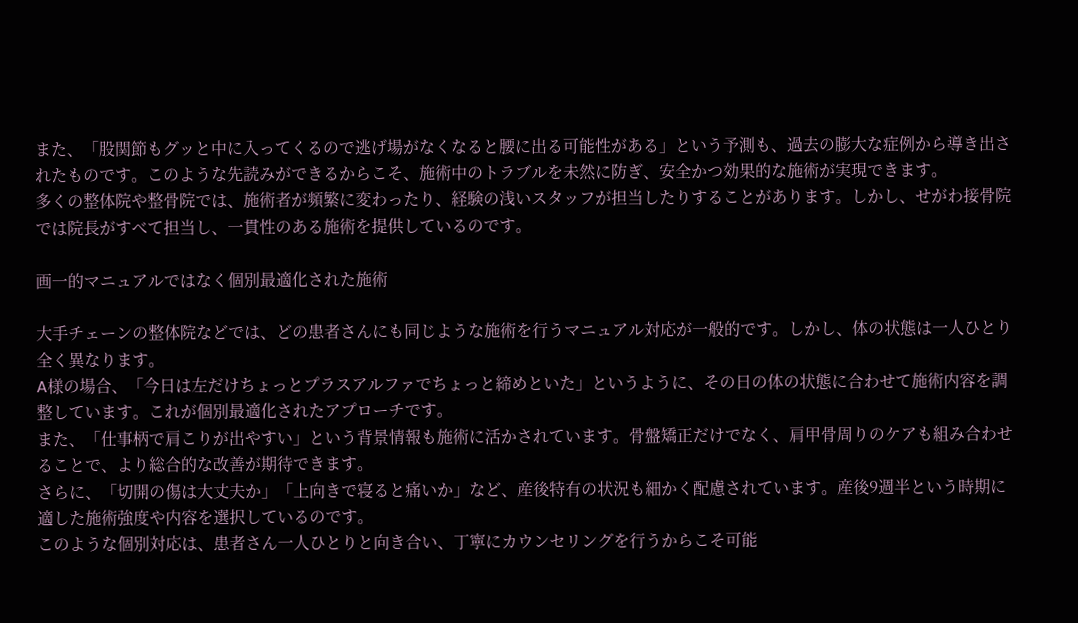また、「股関節もグッと中に入ってくるので逃げ場がなくなると腰に出る可能性がある」という予測も、過去の膨大な症例から導き出されたものです。このような先読みができるからこそ、施術中のトラブルを未然に防ぎ、安全かつ効果的な施術が実現できます。
多くの整体院や整骨院では、施術者が頻繁に変わったり、経験の浅いスタッフが担当したりすることがあります。しかし、せがわ接骨院では院長がすべて担当し、一貫性のある施術を提供しているのです。

画一的マニュアルではなく個別最適化された施術

大手チェーンの整体院などでは、どの患者さんにも同じような施術を行うマニュアル対応が一般的です。しかし、体の状態は一人ひとり全く異なります。
A様の場合、「今日は左だけちょっとプラスアルファでちょっと締めといた」というように、その日の体の状態に合わせて施術内容を調整しています。これが個別最適化されたアプローチです。
また、「仕事柄で肩こりが出やすい」という背景情報も施術に活かされています。骨盤矯正だけでなく、肩甲骨周りのケアも組み合わせることで、より総合的な改善が期待できます。
さらに、「切開の傷は大丈夫か」「上向きで寝ると痛いか」など、産後特有の状況も細かく配慮されています。産後9週半という時期に適した施術強度や内容を選択しているのです。
このような個別対応は、患者さん一人ひとりと向き合い、丁寧にカウンセリングを行うからこそ可能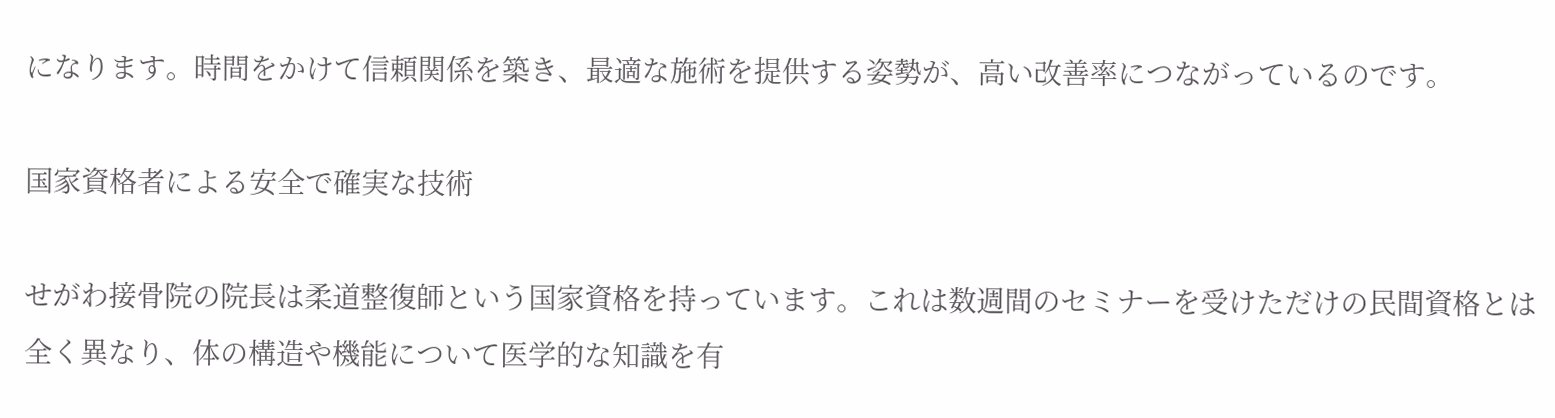になります。時間をかけて信頼関係を築き、最適な施術を提供する姿勢が、高い改善率につながっているのです。

国家資格者による安全で確実な技術

せがわ接骨院の院長は柔道整復師という国家資格を持っています。これは数週間のセミナーを受けただけの民間資格とは全く異なり、体の構造や機能について医学的な知識を有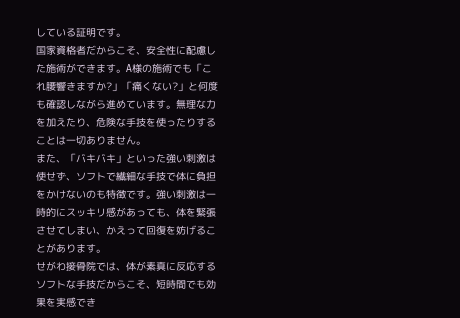している証明です。
国家資格者だからこそ、安全性に配慮した施術ができます。A様の施術でも「これ腰響きますか?」「痛くない?」と何度も確認しながら進めています。無理な力を加えたり、危険な手技を使ったりすることは一切ありません。
また、「バキバキ」といった強い刺激は使せず、ソフトで繊細な手技で体に負担をかけないのも特徴です。強い刺激は一時的にスッキリ感があっても、体を緊張させてしまい、かえって回復を妨げることがあります。
せがわ接骨院では、体が素真に反応するソフトな手技だからこそ、短時間でも効果を実感でき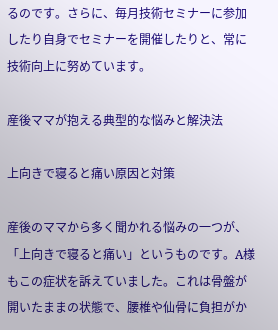るのです。さらに、毎月技術セミナーに参加したり自身でセミナーを開催したりと、常に技術向上に努めています。

産後ママが抱える典型的な悩みと解決法

上向きで寝ると痛い原因と対策

産後のママから多く聞かれる悩みの一つが、「上向きで寝ると痛い」というものです。A様もこの症状を訴えていました。これは骨盤が開いたままの状態で、腰椎や仙骨に負担がか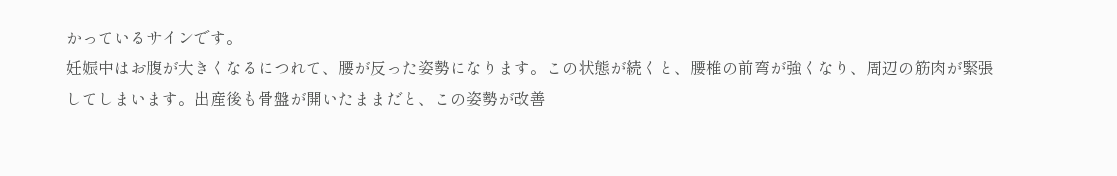かっているサインです。
妊娠中はお腹が大きくなるにつれて、腰が反った姿勢になります。この状態が続くと、腰椎の前弯が強くなり、周辺の筋肉が緊張してしまいます。出産後も骨盤が開いたままだと、この姿勢が改善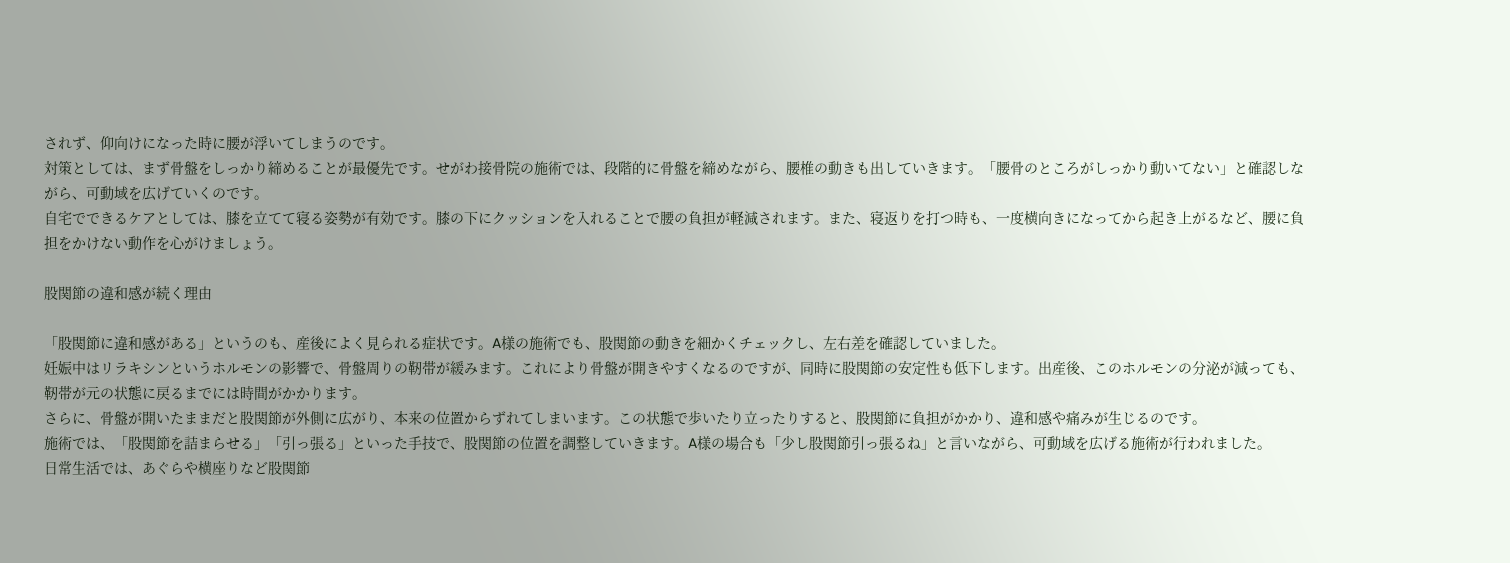されず、仰向けになった時に腰が浮いてしまうのです。
対策としては、まず骨盤をしっかり締めることが最優先です。せがわ接骨院の施術では、段階的に骨盤を締めながら、腰椎の動きも出していきます。「腰骨のところがしっかり動いてない」と確認しながら、可動域を広げていくのです。
自宅でできるケアとしては、膝を立てて寝る姿勢が有効です。膝の下にクッションを入れることで腰の負担が軽減されます。また、寝返りを打つ時も、一度横向きになってから起き上がるなど、腰に負担をかけない動作を心がけましょう。

股関節の違和感が続く理由

「股関節に違和感がある」というのも、産後によく見られる症状です。A様の施術でも、股関節の動きを細かくチェックし、左右差を確認していました。
妊娠中はリラキシンというホルモンの影響で、骨盤周りの靭帯が緩みます。これにより骨盤が開きやすくなるのですが、同時に股関節の安定性も低下します。出産後、このホルモンの分泌が減っても、靭帯が元の状態に戻るまでには時間がかかります。
さらに、骨盤が開いたままだと股関節が外側に広がり、本来の位置からずれてしまいます。この状態で歩いたり立ったりすると、股関節に負担がかかり、違和感や痛みが生じるのです。
施術では、「股関節を詰まらせる」「引っ張る」といった手技で、股関節の位置を調整していきます。A様の場合も「少し股関節引っ張るね」と言いながら、可動域を広げる施術が行われました。
日常生活では、あぐらや横座りなど股関節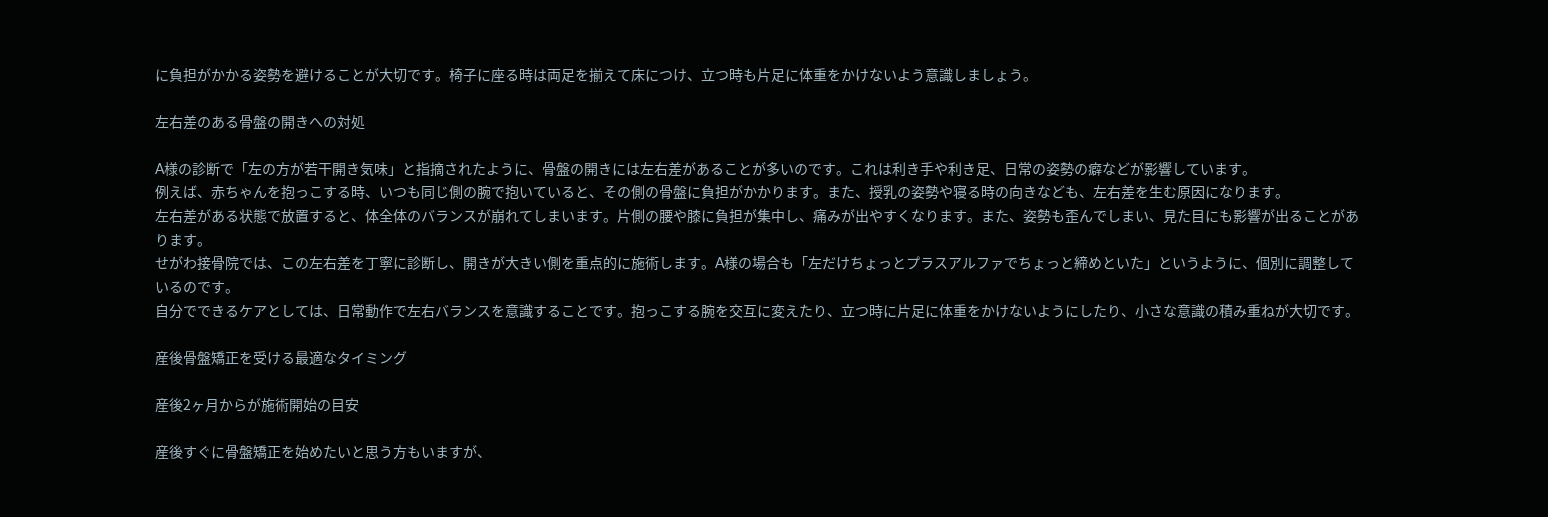に負担がかかる姿勢を避けることが大切です。椅子に座る時は両足を揃えて床につけ、立つ時も片足に体重をかけないよう意識しましょう。

左右差のある骨盤の開きへの対処

A様の診断で「左の方が若干開き気味」と指摘されたように、骨盤の開きには左右差があることが多いのです。これは利き手や利き足、日常の姿勢の癖などが影響しています。
例えば、赤ちゃんを抱っこする時、いつも同じ側の腕で抱いていると、その側の骨盤に負担がかかります。また、授乳の姿勢や寝る時の向きなども、左右差を生む原因になります。
左右差がある状態で放置すると、体全体のバランスが崩れてしまいます。片側の腰や膝に負担が集中し、痛みが出やすくなります。また、姿勢も歪んでしまい、見た目にも影響が出ることがあります。
せがわ接骨院では、この左右差を丁寧に診断し、開きが大きい側を重点的に施術します。A様の場合も「左だけちょっとプラスアルファでちょっと締めといた」というように、個別に調整しているのです。
自分でできるケアとしては、日常動作で左右バランスを意識することです。抱っこする腕を交互に変えたり、立つ時に片足に体重をかけないようにしたり、小さな意識の積み重ねが大切です。

産後骨盤矯正を受ける最適なタイミング

産後2ヶ月からが施術開始の目安

産後すぐに骨盤矯正を始めたいと思う方もいますが、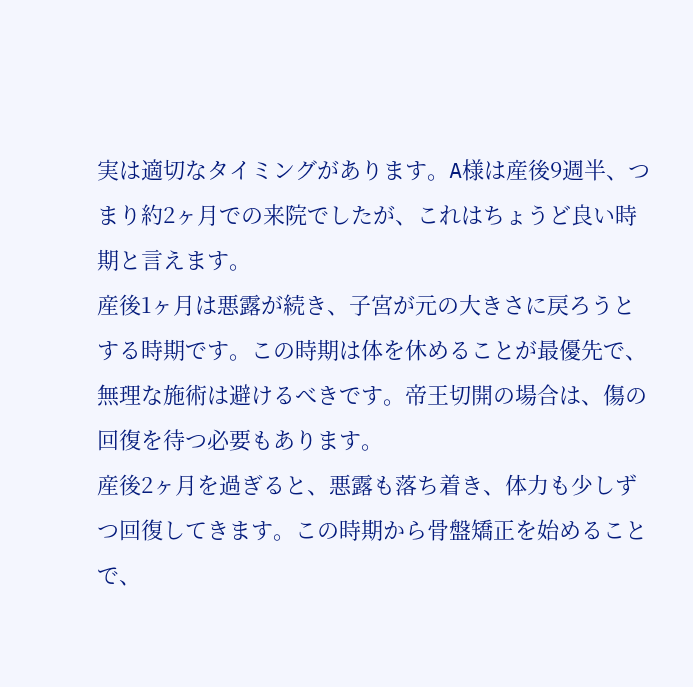実は適切なタイミングがあります。A様は産後9週半、つまり約2ヶ月での来院でしたが、これはちょうど良い時期と言えます。
産後1ヶ月は悪露が続き、子宮が元の大きさに戻ろうとする時期です。この時期は体を休めることが最優先で、無理な施術は避けるべきです。帝王切開の場合は、傷の回復を待つ必要もあります。
産後2ヶ月を過ぎると、悪露も落ち着き、体力も少しずつ回復してきます。この時期から骨盤矯正を始めることで、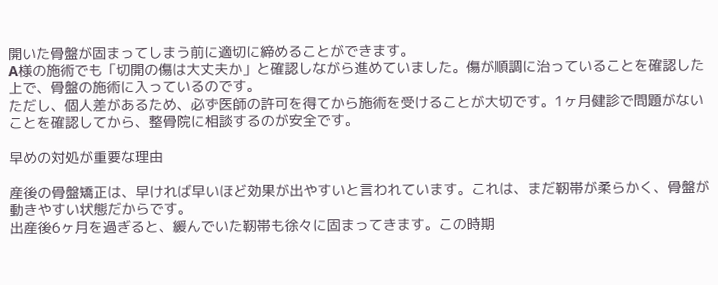開いた骨盤が固まってしまう前に適切に締めることができます。
A様の施術でも「切開の傷は大丈夫か」と確認しながら進めていました。傷が順調に治っていることを確認した上で、骨盤の施術に入っているのです。
ただし、個人差があるため、必ず医師の許可を得てから施術を受けることが大切です。1ヶ月健診で問題がないことを確認してから、整骨院に相談するのが安全です。

早めの対処が重要な理由

産後の骨盤矯正は、早ければ早いほど効果が出やすいと言われています。これは、まだ靭帯が柔らかく、骨盤が動きやすい状態だからです。
出産後6ヶ月を過ぎると、緩んでいた靭帯も徐々に固まってきます。この時期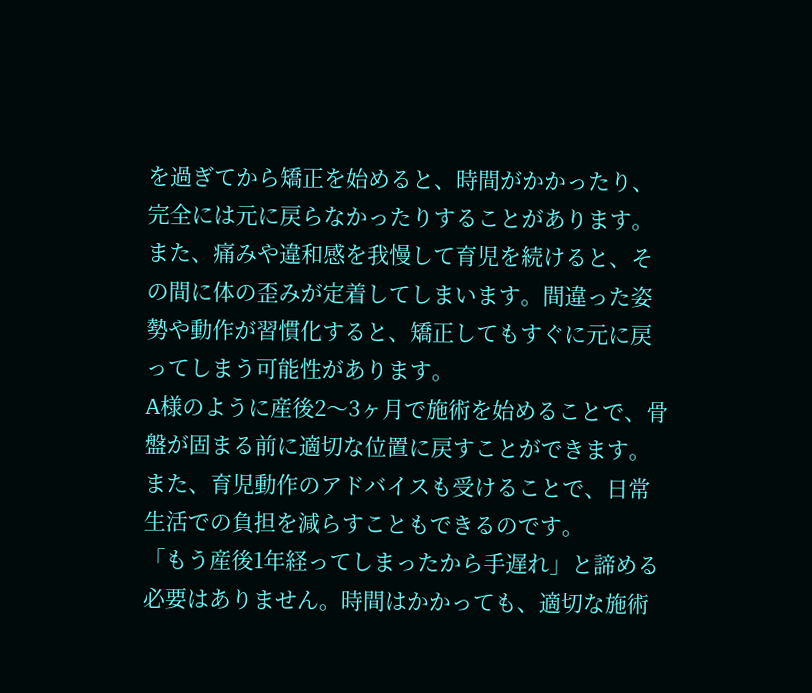を過ぎてから矯正を始めると、時間がかかったり、完全には元に戻らなかったりすることがあります。
また、痛みや違和感を我慢して育児を続けると、その間に体の歪みが定着してしまいます。間違った姿勢や動作が習慣化すると、矯正してもすぐに元に戻ってしまう可能性があります。
A様のように産後2〜3ヶ月で施術を始めることで、骨盤が固まる前に適切な位置に戻すことができます。また、育児動作のアドバイスも受けることで、日常生活での負担を減らすこともできるのです。
「もう産後1年経ってしまったから手遅れ」と諦める必要はありません。時間はかかっても、適切な施術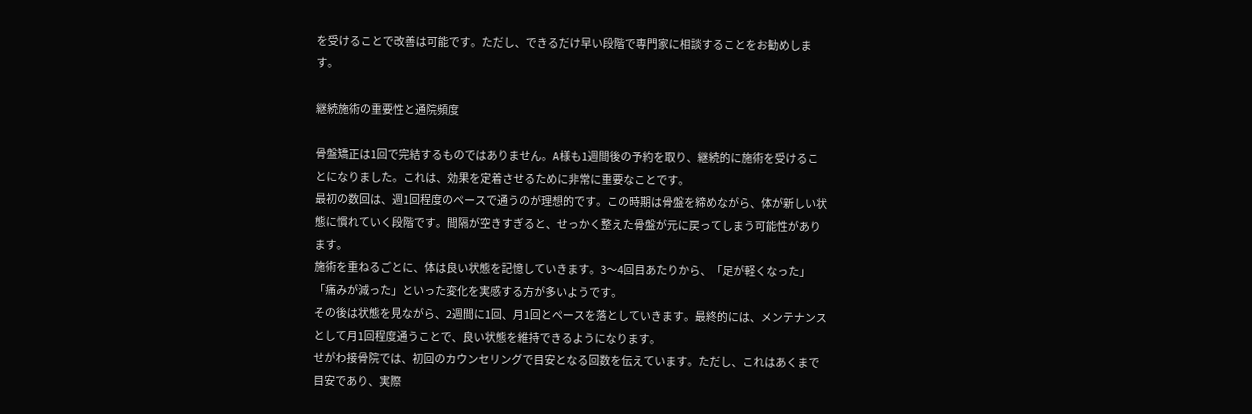を受けることで改善は可能です。ただし、できるだけ早い段階で専門家に相談することをお勧めします。

継続施術の重要性と通院頻度

骨盤矯正は1回で完結するものではありません。A様も1週間後の予約を取り、継続的に施術を受けることになりました。これは、効果を定着させるために非常に重要なことです。
最初の数回は、週1回程度のペースで通うのが理想的です。この時期は骨盤を締めながら、体が新しい状態に慣れていく段階です。間隔が空きすぎると、せっかく整えた骨盤が元に戻ってしまう可能性があります。
施術を重ねるごとに、体は良い状態を記憶していきます。3〜4回目あたりから、「足が軽くなった」「痛みが減った」といった変化を実感する方が多いようです。
その後は状態を見ながら、2週間に1回、月1回とペースを落としていきます。最終的には、メンテナンスとして月1回程度通うことで、良い状態を維持できるようになります。
せがわ接骨院では、初回のカウンセリングで目安となる回数を伝えています。ただし、これはあくまで目安であり、実際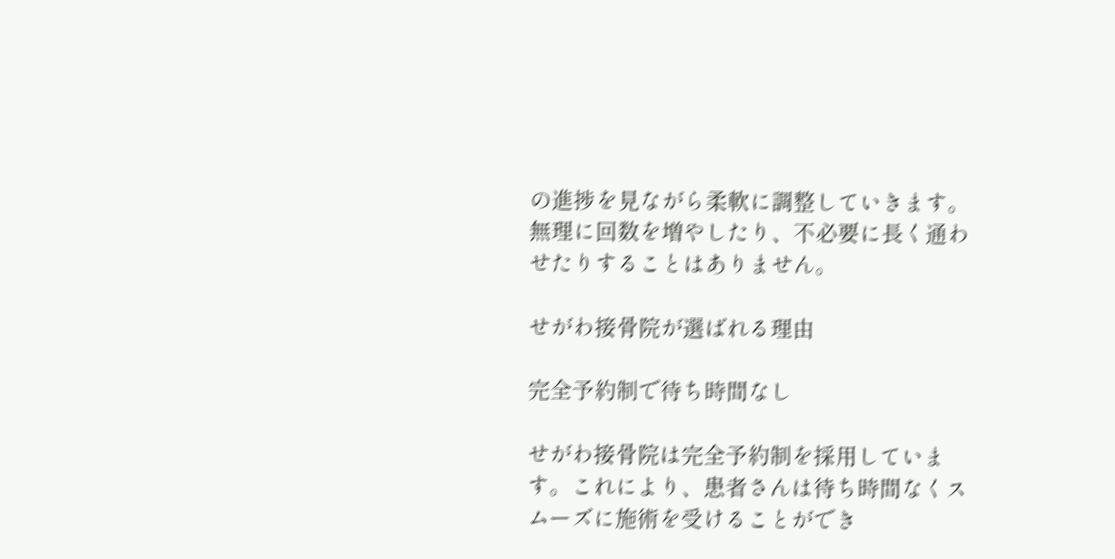の進捗を見ながら柔軟に調整していきます。無理に回数を増やしたり、不必要に長く通わせたりすることはありません。

せがわ接骨院が選ばれる理由

完全予約制で待ち時間なし

せがわ接骨院は完全予約制を採用しています。これにより、患者さんは待ち時間なくスムーズに施術を受けることができ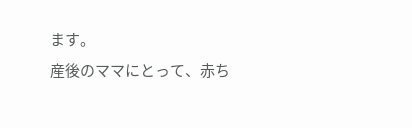ます。
産後のママにとって、赤ち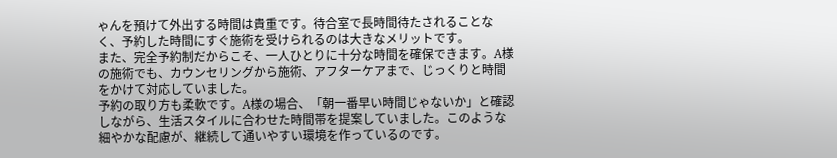ゃんを預けて外出する時間は貴重です。待合室で長時間待たされることなく、予約した時間にすぐ施術を受けられるのは大きなメリットです。
また、完全予約制だからこそ、一人ひとりに十分な時間を確保できます。A様の施術でも、カウンセリングから施術、アフターケアまで、じっくりと時間をかけて対応していました。
予約の取り方も柔軟です。A様の場合、「朝一番早い時間じゃないか」と確認しながら、生活スタイルに合わせた時間帯を提案していました。このような細やかな配慮が、継続して通いやすい環境を作っているのです。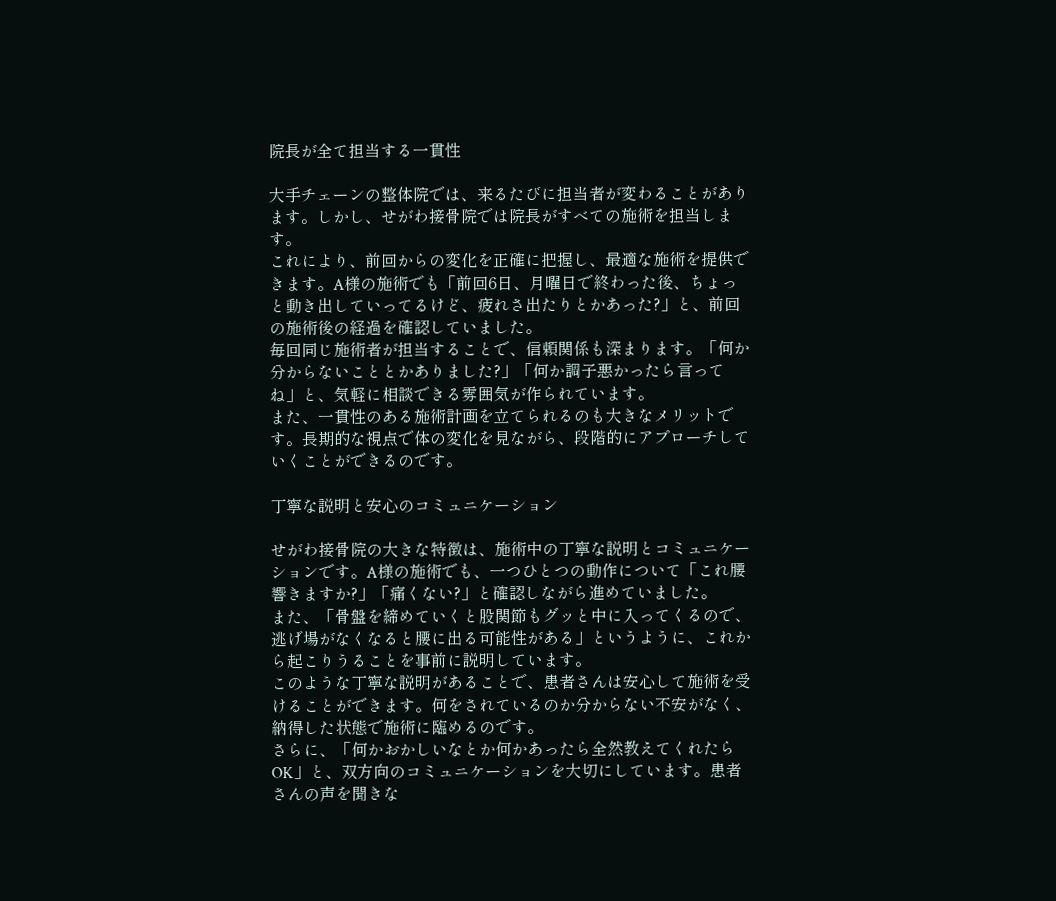院長が全て担当する一貫性

大手チェーンの整体院では、来るたびに担当者が変わることがあります。しかし、せがわ接骨院では院長がすべての施術を担当します。
これにより、前回からの変化を正確に把握し、最適な施術を提供できます。A様の施術でも「前回6日、月曜日で終わった後、ちょっと動き出していってるけど、疲れさ出たりとかあった?」と、前回の施術後の経過を確認していました。
毎回同じ施術者が担当することで、信頼関係も深まります。「何か分からないこととかありました?」「何か調子悪かったら言ってね」と、気軽に相談できる雰囲気が作られています。
また、一貫性のある施術計画を立てられるのも大きなメリットです。長期的な視点で体の変化を見ながら、段階的にアプローチしていくことができるのです。

丁寧な説明と安心のコミュニケーション

せがわ接骨院の大きな特徴は、施術中の丁寧な説明とコミュニケーションです。A様の施術でも、一つひとつの動作について「これ腰響きますか?」「痛くない?」と確認しながら進めていました。
また、「骨盤を締めていくと股関節もグッと中に入ってくるので、逃げ場がなくなると腰に出る可能性がある」というように、これから起こりうることを事前に説明しています。
このような丁寧な説明があることで、患者さんは安心して施術を受けることができます。何をされているのか分からない不安がなく、納得した状態で施術に臨めるのです。
さらに、「何かおかしいなとか何かあったら全然教えてくれたらOK」と、双方向のコミュニケーションを大切にしています。患者さんの声を聞きな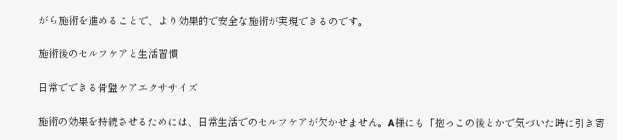がら施術を進めることで、より効果的で安全な施術が実現できるのです。

施術後のセルフケアと生活習慣

日常でできる骨盤ケアエクササイズ

施術の効果を持続させるためには、日常生活でのセルフケアが欠かせません。A様にも「抱っこの後とかで気づいた時に引き寄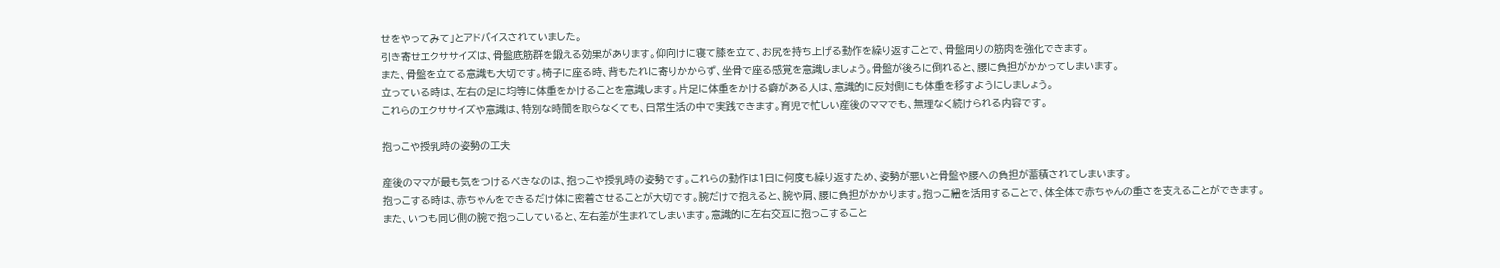せをやってみて」とアドバイスされていました。
引き寄せエクササイズは、骨盤底筋群を鍛える効果があります。仰向けに寝て膝を立て、お尻を持ち上げる動作を繰り返すことで、骨盤周りの筋肉を強化できます。
また、骨盤を立てる意識も大切です。椅子に座る時、背もたれに寄りかからず、坐骨で座る感覚を意識しましょう。骨盤が後ろに倒れると、腰に負担がかかってしまいます。
立っている時は、左右の足に均等に体重をかけることを意識します。片足に体重をかける癖がある人は、意識的に反対側にも体重を移すようにしましょう。
これらのエクササイズや意識は、特別な時間を取らなくても、日常生活の中で実践できます。育児で忙しい産後のママでも、無理なく続けられる内容です。

抱っこや授乳時の姿勢の工夫

産後のママが最も気をつけるべきなのは、抱っこや授乳時の姿勢です。これらの動作は1日に何度も繰り返すため、姿勢が悪いと骨盤や腰への負担が蓄積されてしまいます。
抱っこする時は、赤ちゃんをできるだけ体に密着させることが大切です。腕だけで抱えると、腕や肩、腰に負担がかかります。抱っこ紐を活用することで、体全体で赤ちゃんの重さを支えることができます。
また、いつも同じ側の腕で抱っこしていると、左右差が生まれてしまいます。意識的に左右交互に抱っこすること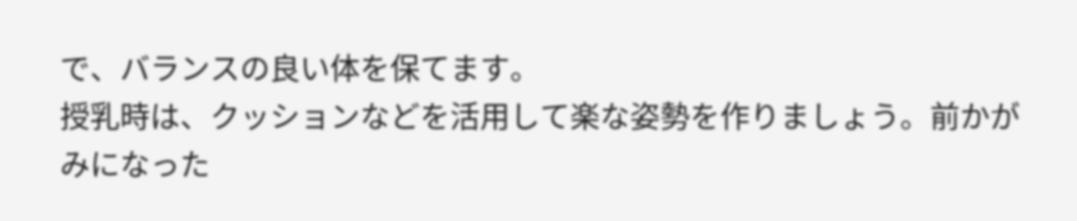で、バランスの良い体を保てます。
授乳時は、クッションなどを活用して楽な姿勢を作りましょう。前かがみになった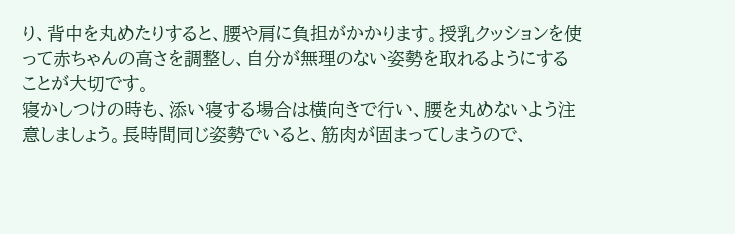り、背中を丸めたりすると、腰や肩に負担がかかります。授乳クッションを使って赤ちゃんの高さを調整し、自分が無理のない姿勢を取れるようにすることが大切です。
寝かしつけの時も、添い寝する場合は横向きで行い、腰を丸めないよう注意しましょう。長時間同じ姿勢でいると、筋肉が固まってしまうので、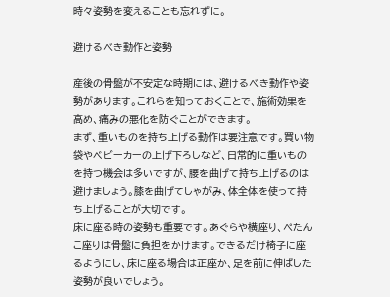時々姿勢を変えることも忘れずに。

避けるべき動作と姿勢

産後の骨盤が不安定な時期には、避けるべき動作や姿勢があります。これらを知っておくことで、施術効果を高め、痛みの悪化を防ぐことができます。
まず、重いものを持ち上げる動作は要注意です。買い物袋やベビーカーの上げ下ろしなど、日常的に重いものを持つ機会は多いですが、腰を曲げて持ち上げるのは避けましょう。膝を曲げてしゃがみ、体全体を使って持ち上げることが大切です。
床に座る時の姿勢も重要です。あぐらや横座り、ぺたんこ座りは骨盤に負担をかけます。できるだけ椅子に座るようにし、床に座る場合は正座か、足を前に伸ばした姿勢が良いでしょう。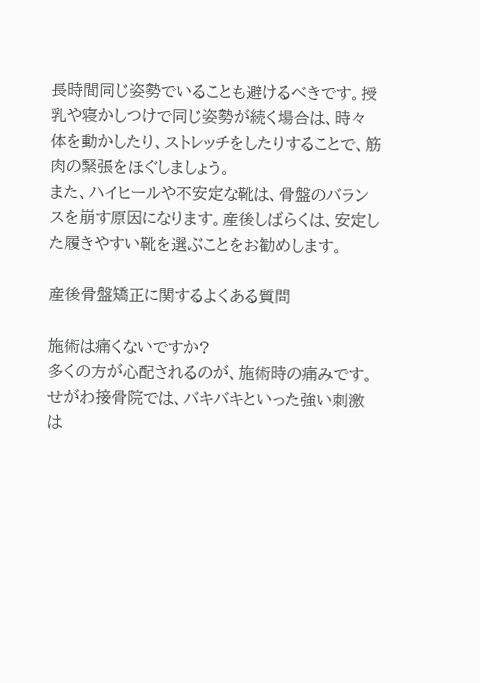長時間同じ姿勢でいることも避けるべきです。授乳や寝かしつけで同じ姿勢が続く場合は、時々体を動かしたり、ストレッチをしたりすることで、筋肉の緊張をほぐしましょう。
また、ハイヒールや不安定な靴は、骨盤のバランスを崩す原因になります。産後しばらくは、安定した履きやすい靴を選ぶことをお勧めします。

産後骨盤矯正に関するよくある質問

施術は痛くないですか?
多くの方が心配されるのが、施術時の痛みです。せがわ接骨院では、バキバキといった強い刺激は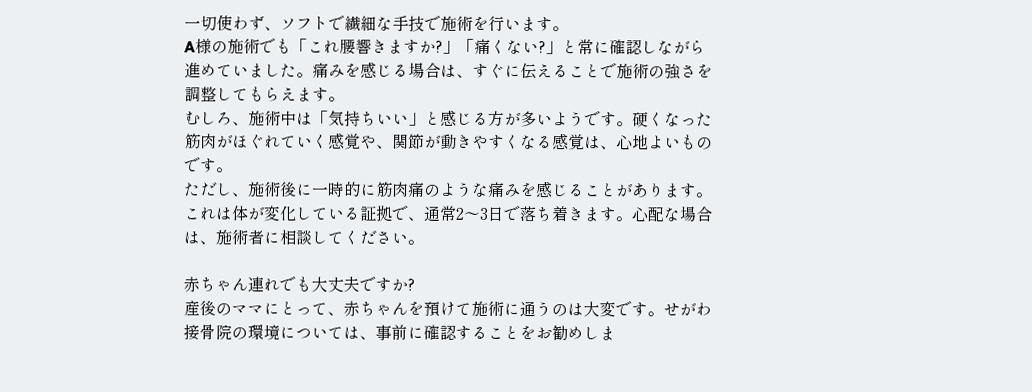一切使わず、ソフトで繊細な手技で施術を行います。
A様の施術でも「これ腰響きますか?」「痛くない?」と常に確認しながら進めていました。痛みを感じる場合は、すぐに伝えることで施術の強さを調整してもらえます。
むしろ、施術中は「気持ちいい」と感じる方が多いようです。硬くなった筋肉がほぐれていく感覚や、関節が動きやすくなる感覚は、心地よいものです。
ただし、施術後に一時的に筋肉痛のような痛みを感じることがあります。これは体が変化している証拠で、通常2〜3日で落ち着きます。心配な場合は、施術者に相談してください。

赤ちゃん連れでも大丈夫ですか?
産後のママにとって、赤ちゃんを預けて施術に通うのは大変です。せがわ接骨院の環境については、事前に確認することをお勧めしま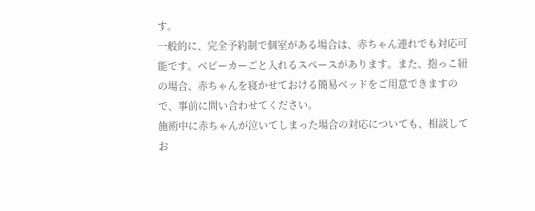す。
一般的に、完全予約制で個室がある場合は、赤ちゃん連れでも対応可能です。ベビーカーごと入れるスペースがあります。また、抱っこ紐の場合、赤ちゃんを寝かせておける簡易ベッドをご用意できますので、事前に問い合わせてください。
施術中に赤ちゃんが泣いてしまった場合の対応についても、相談してお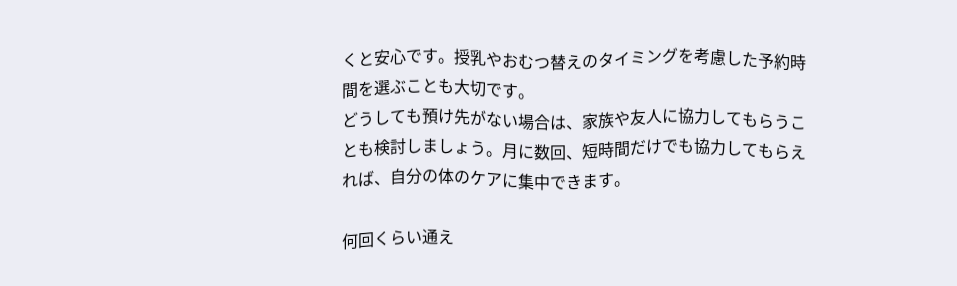くと安心です。授乳やおむつ替えのタイミングを考慮した予約時間を選ぶことも大切です。
どうしても預け先がない場合は、家族や友人に協力してもらうことも検討しましょう。月に数回、短時間だけでも協力してもらえれば、自分の体のケアに集中できます。

何回くらい通え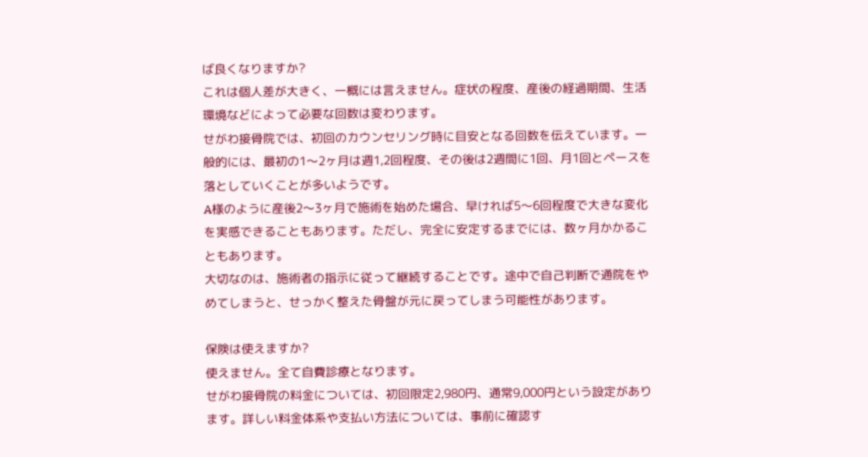ば良くなりますか?
これは個人差が大きく、一概には言えません。症状の程度、産後の経過期間、生活環境などによって必要な回数は変わります。
せがわ接骨院では、初回のカウンセリング時に目安となる回数を伝えています。一般的には、最初の1〜2ヶ月は週1,2回程度、その後は2週間に1回、月1回とペースを落としていくことが多いようです。
A様のように産後2〜3ヶ月で施術を始めた場合、早ければ5〜6回程度で大きな変化を実感できることもあります。ただし、完全に安定するまでには、数ヶ月かかることもあります。
大切なのは、施術者の指示に従って継続することです。途中で自己判断で通院をやめてしまうと、せっかく整えた骨盤が元に戻ってしまう可能性があります。

保険は使えますか?
使えません。全て自費診療となります。
せがわ接骨院の料金については、初回限定2,980円、通常9,000円という設定があります。詳しい料金体系や支払い方法については、事前に確認す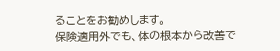ることをお勧めします。
保険適用外でも、体の根本から改善で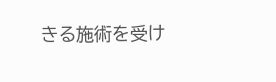きる施術を受け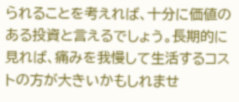られることを考えれば、十分に価値のある投資と言えるでしょう。長期的に見れば、痛みを我慢して生活するコストの方が大きいかもしれませ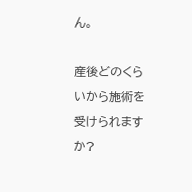ん。

産後どのくらいから施術を受けられますか?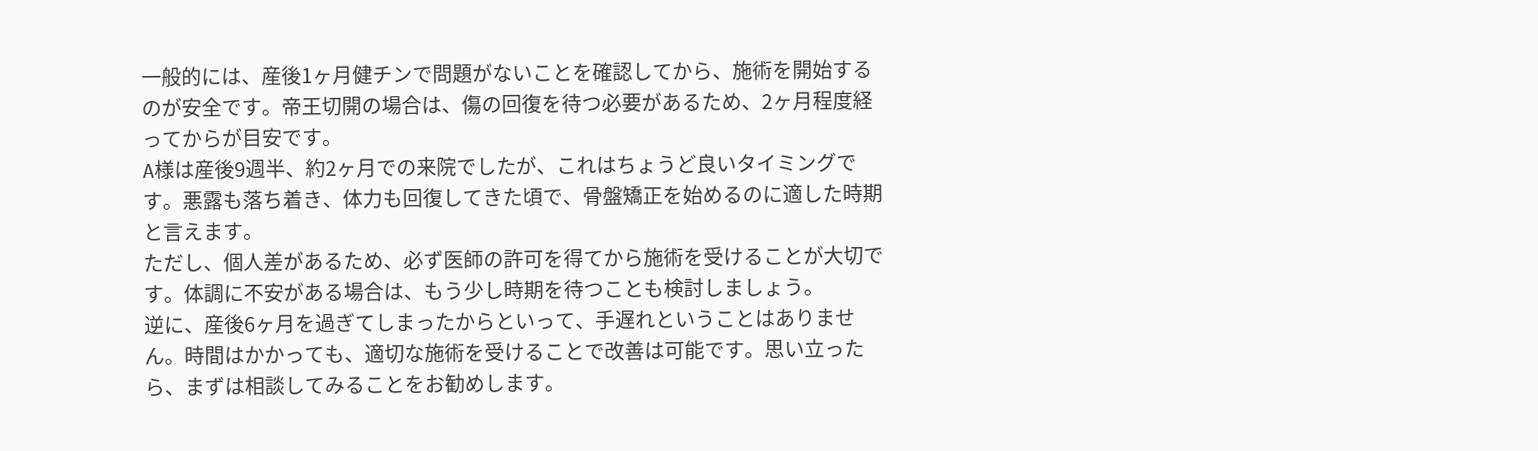一般的には、産後1ヶ月健チンで問題がないことを確認してから、施術を開始するのが安全です。帝王切開の場合は、傷の回復を待つ必要があるため、2ヶ月程度経ってからが目安です。
A様は産後9週半、約2ヶ月での来院でしたが、これはちょうど良いタイミングです。悪露も落ち着き、体力も回復してきた頃で、骨盤矯正を始めるのに適した時期と言えます。
ただし、個人差があるため、必ず医師の許可を得てから施術を受けることが大切です。体調に不安がある場合は、もう少し時期を待つことも検討しましょう。
逆に、産後6ヶ月を過ぎてしまったからといって、手遅れということはありません。時間はかかっても、適切な施術を受けることで改善は可能です。思い立ったら、まずは相談してみることをお勧めします。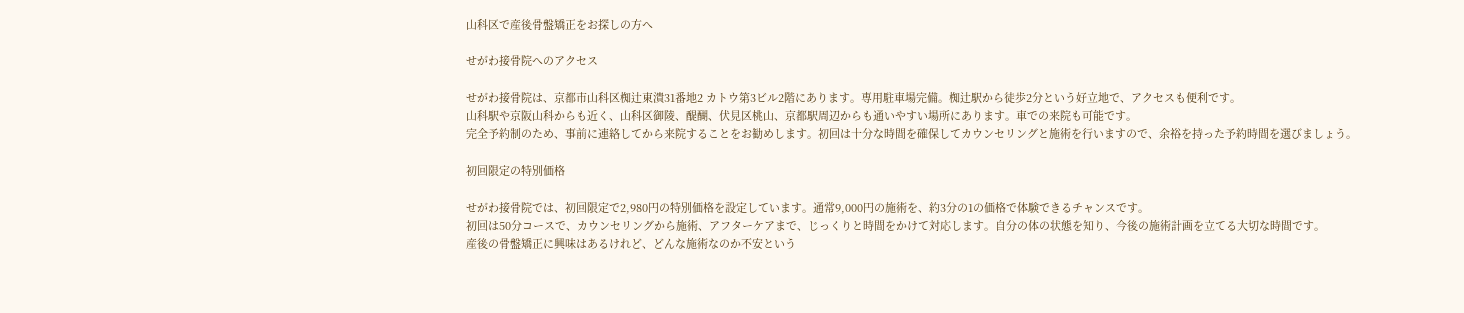山科区で産後骨盤矯正をお探しの方へ

せがわ接骨院へのアクセス

せがわ接骨院は、京都市山科区椥辻東潰31番地2 カトウ第3ビル2階にあります。専用駐車場完備。椥辻駅から徒歩2分という好立地で、アクセスも便利です。
山科駅や京阪山科からも近く、山科区御陵、醍醐、伏見区桃山、京都駅周辺からも通いやすい場所にあります。車での来院も可能です。
完全予約制のため、事前に連絡してから来院することをお勧めします。初回は十分な時間を確保してカウンセリングと施術を行いますので、余裕を持った予約時間を選びましょう。

初回限定の特別価格

せがわ接骨院では、初回限定で2,980円の特別価格を設定しています。通常9,000円の施術を、約3分の1の価格で体験できるチャンスです。
初回は50分コースで、カウンセリングから施術、アフターケアまで、じっくりと時間をかけて対応します。自分の体の状態を知り、今後の施術計画を立てる大切な時間です。
産後の骨盤矯正に興味はあるけれど、どんな施術なのか不安という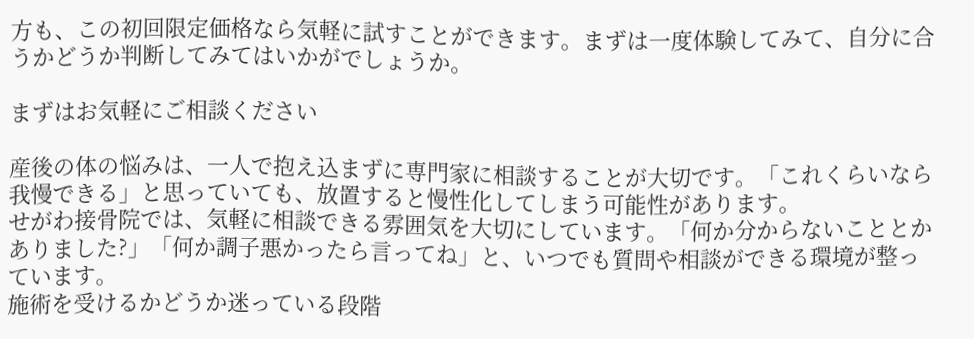方も、この初回限定価格なら気軽に試すことができます。まずは一度体験してみて、自分に合うかどうか判断してみてはいかがでしょうか。

まずはお気軽にご相談ください

産後の体の悩みは、一人で抱え込まずに専門家に相談することが大切です。「これくらいなら我慢できる」と思っていても、放置すると慢性化してしまう可能性があります。
せがわ接骨院では、気軽に相談できる雰囲気を大切にしています。「何か分からないこととかありました?」「何か調子悪かったら言ってね」と、いつでも質問や相談ができる環境が整っています。
施術を受けるかどうか迷っている段階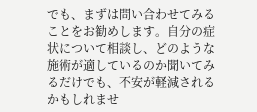でも、まずは問い合わせてみることをお勧めします。自分の症状について相談し、どのような施術が適しているのか聞いてみるだけでも、不安が軽減されるかもしれませ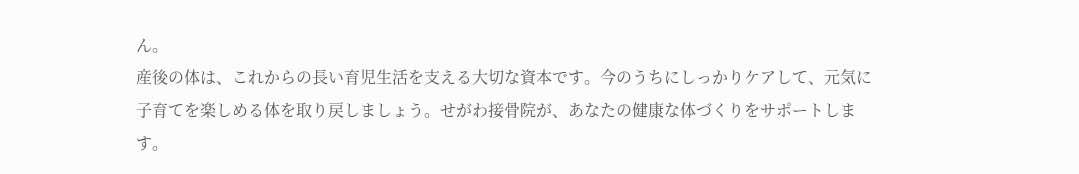ん。
産後の体は、これからの長い育児生活を支える大切な資本です。今のうちにしっかりケアして、元気に子育てを楽しめる体を取り戻しましょう。せがわ接骨院が、あなたの健康な体づくりをサポートします。